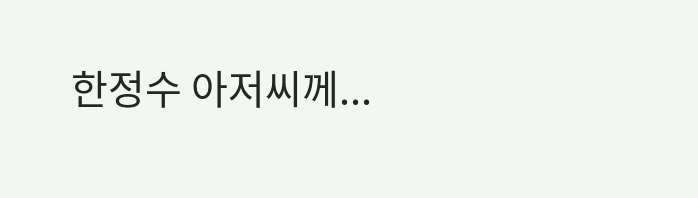한정수 아저씨께...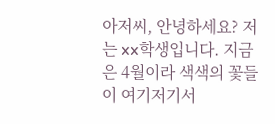아저씨, 안녕하세요? 저는 xx학생입니다. 지금은 4월이라 색색의 꽃들이 여기저기서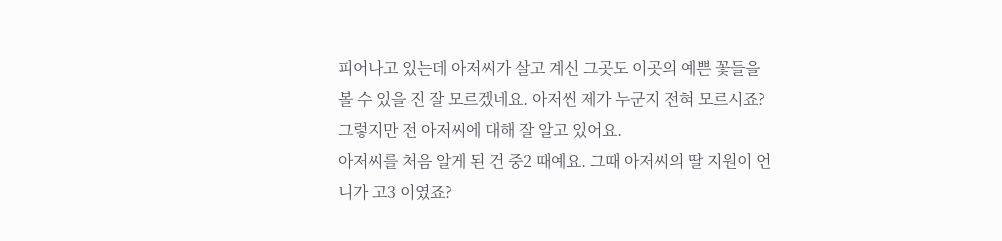피어나고 있는데 아저씨가 살고 계신 그곳도 이곳의 예쁜 꽃들을 볼 수 있을 진 잘 모르겠네요. 아저씬 제가 누군지 전혀 모르시죠? 그렇지만 전 아저씨에 대해 잘 알고 있어요.
아저씨를 처음 알게 된 건 중2 때예요. 그때 아저씨의 딸 지원이 언니가 고3 이였죠?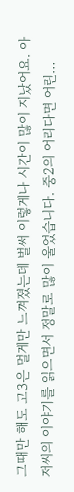그때만 해도 고3은 멀게만 느껴졌는데 벌써 이렇게나 시간이 많이 지났어요. 아저씨의 이야기를 읽으면서 정말로 많이 울었습니다. 중2의 어리다면 어린…